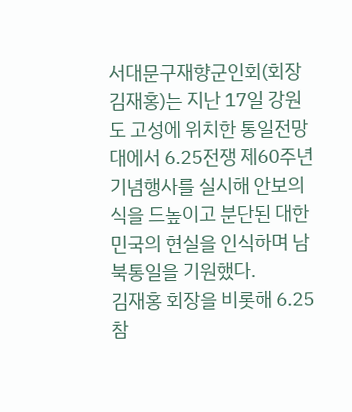서대문구재향군인회(회장 김재홍)는 지난 17일 강원도 고성에 위치한 통일전망대에서 6.25전쟁 제60주년 기념행사를 실시해 안보의식을 드높이고 분단된 대한민국의 현실을 인식하며 남북통일을 기원했다.
김재홍 회장을 비롯해 6.25참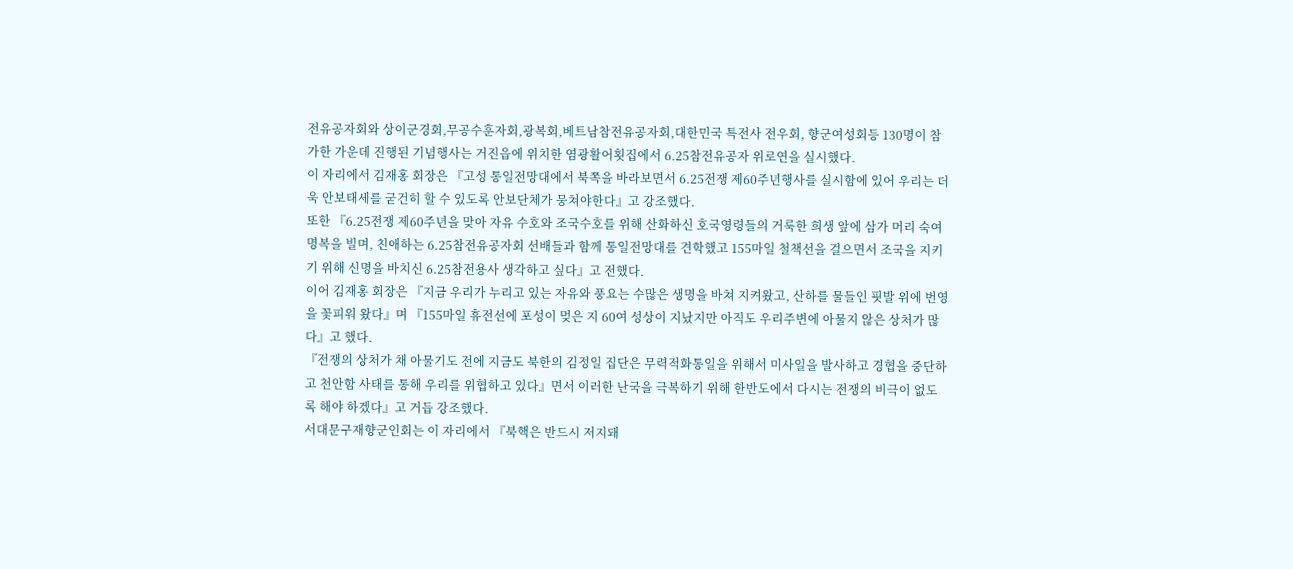전유공자회와 상이군경회,무공수훈자회,광복회,베트남참전유공자회,대한민국 특전사 전우회, 향군여성회등 130명이 참가한 가운데 진행된 기념행사는 거진읍에 위치한 염광활어횟집에서 6.25참전유공자 위로연을 실시했다.
이 자리에서 김재홍 회장은 『고성 통일전망대에서 북쪽을 바라보면서 6.25전쟁 제60주년행사를 실시함에 있어 우리는 더욱 안보태세를 굳건히 할 수 있도록 안보단체가 뭉쳐야한다』고 강조했다.
또한 『6.25전쟁 제60주년을 맞아 자유 수호와 조국수호를 위해 산화하신 호국영령들의 거룩한 희생 앞에 삼가 머리 숙여 명복을 빌며, 친애하는 6.25참전유공자회 선배들과 함께 통일전망대를 견학했고 155마일 철책선을 걸으면서 조국을 지키기 위해 신명을 바치신 6.25참전용사 생각하고 싶다』고 전했다.
이어 김재홍 회장은 『지금 우리가 누리고 있는 자유와 풍요는 수많은 생명을 바쳐 지켜왔고, 산하를 물들인 핏발 위에 번영을 꽃피워 왔다』며 『155마일 휴전선에 포성이 멎은 지 60여 성상이 지났지만 아직도 우리주변에 아물지 않은 상처가 많다』고 했다.
『전쟁의 상처가 채 아물기도 전에 지금도 북한의 김정일 집단은 무력적화통일을 위해서 미사일을 발사하고 경협을 중단하고 천안함 사태를 통해 우리를 위협하고 있다』면서 이러한 난국을 극복하기 위해 한반도에서 다시는 전쟁의 비극이 없도록 해야 하겠다』고 거듭 강조했다.
서대문구재향군인회는 이 자리에서 『북핵은 반드시 저지돼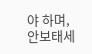야 하며, 안보태세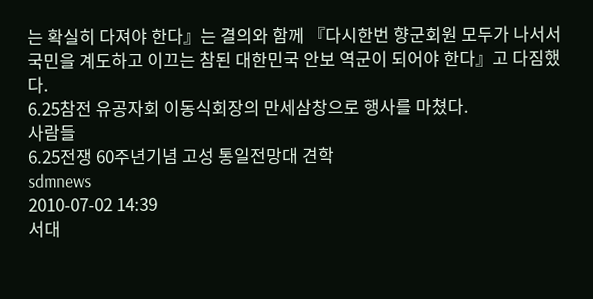는 확실히 다져야 한다』는 결의와 함께 『다시한번 향군회원 모두가 나서서 국민을 계도하고 이끄는 참된 대한민국 안보 역군이 되어야 한다』고 다짐했다.
6.25참전 유공자회 이동식회장의 만세삼창으로 행사를 마쳤다.
사람들
6.25전쟁 60주년기념 고성 통일전망대 견학
sdmnews
2010-07-02 14:39
서대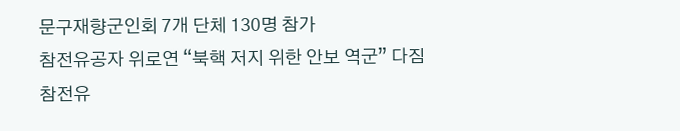문구재향군인회 7개 단체 130명 참가
참전유공자 위로연 “북핵 저지 위한 안보 역군” 다짐
참전유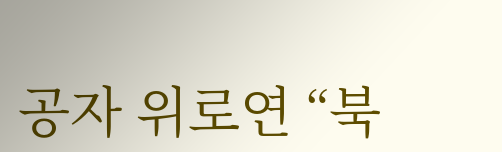공자 위로연 “북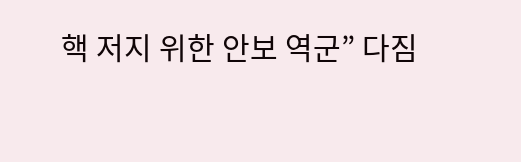핵 저지 위한 안보 역군” 다짐